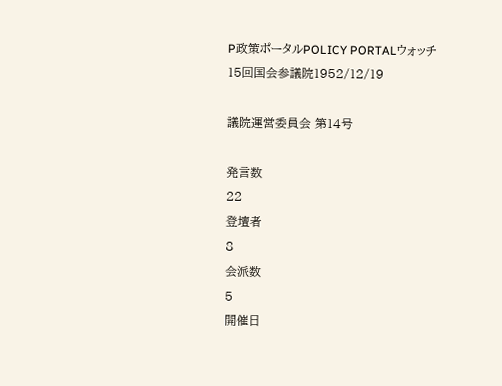P政策ポータルPOLICY PORTALウォッチ
15回国会参議院1952/12/19

議院運営委員会 第14号

発言数
22
登壇者
8
会派数
5
開催日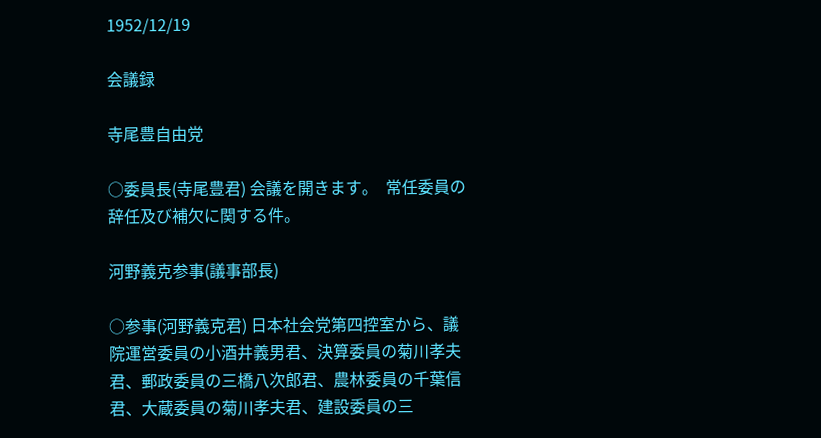1952/12/19

会議録

寺尾豊自由党

○委員長(寺尾豊君) 会議を開きます。  常任委員の辞任及び補欠に関する件。

河野義克参事(議事部長)

○参事(河野義克君) 日本社会党第四控室から、議院運営委員の小酒井義男君、決算委員の菊川孝夫君、郵政委員の三橋八次郎君、農林委員の千葉信君、大蔵委員の菊川孝夫君、建設委員の三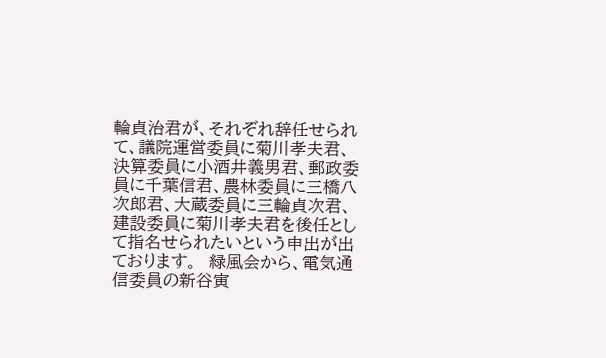輪貞治君が、それぞれ辞任せられて、議院運営委員に菊川孝夫君、決算委員に小酒井義男君、郵政委員に千葉信君、農林委員に三橋八次郎君、大蔵委員に三輪貞次君、建設委員に菊川孝夫君を後任として指名せられたいという申出が出ております。  緑風会から、電気通信委員の新谷寅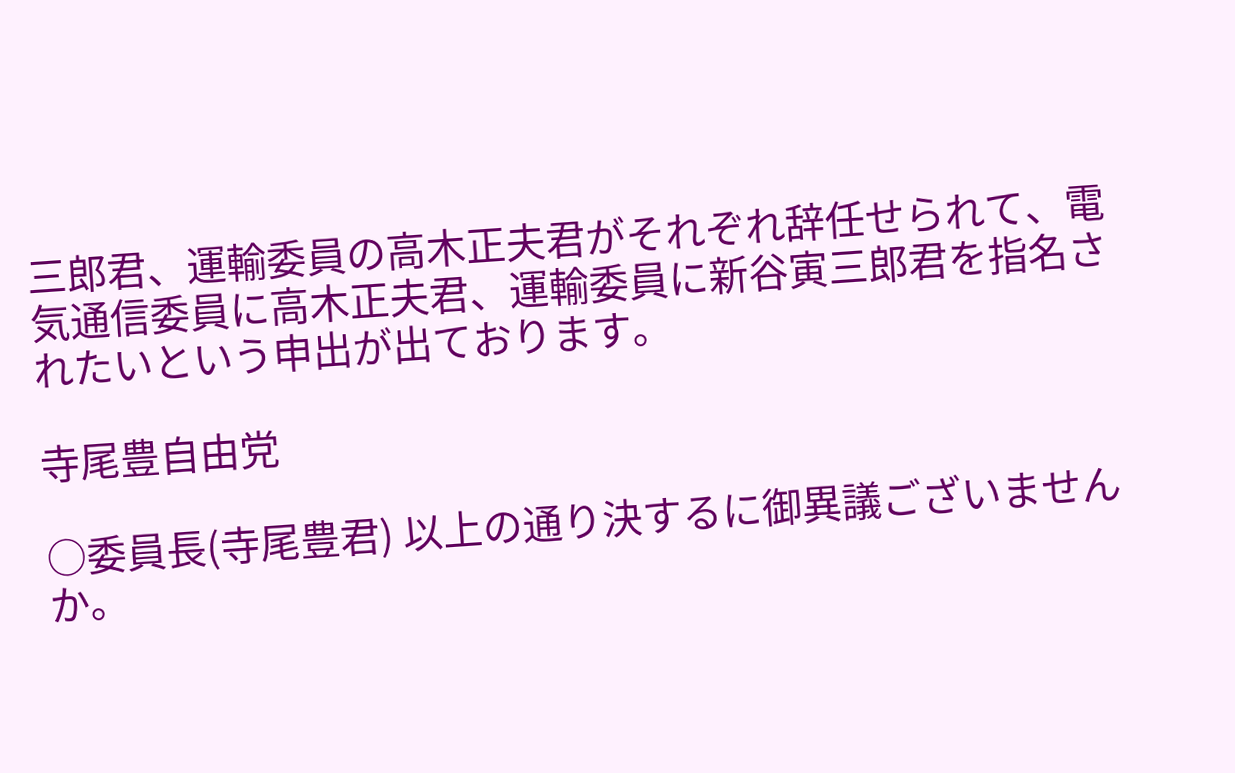三郎君、運輸委員の高木正夫君がそれぞれ辞任せられて、電気通信委員に高木正夫君、運輸委員に新谷寅三郎君を指名されたいという申出が出ております。

寺尾豊自由党

○委員長(寺尾豊君) 以上の通り決するに御異議ございませんか。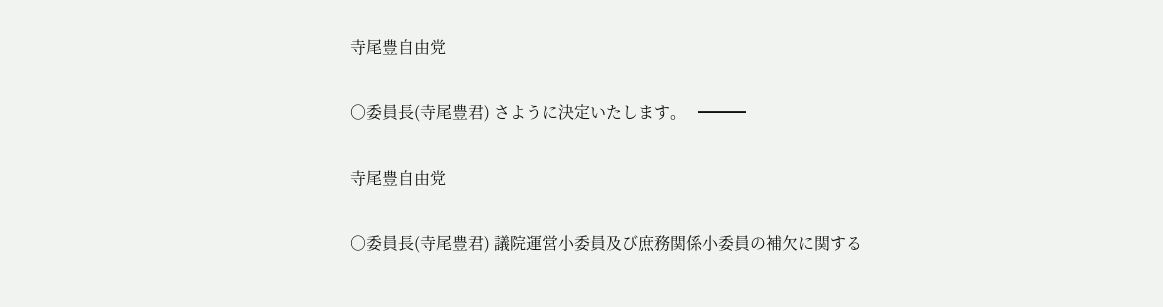寺尾豊自由党

○委員長(寺尾豊君) さように決定いたします。   ━━━

寺尾豊自由党

○委員長(寺尾豊君) 議院運営小委員及び庶務関係小委員の補欠に関する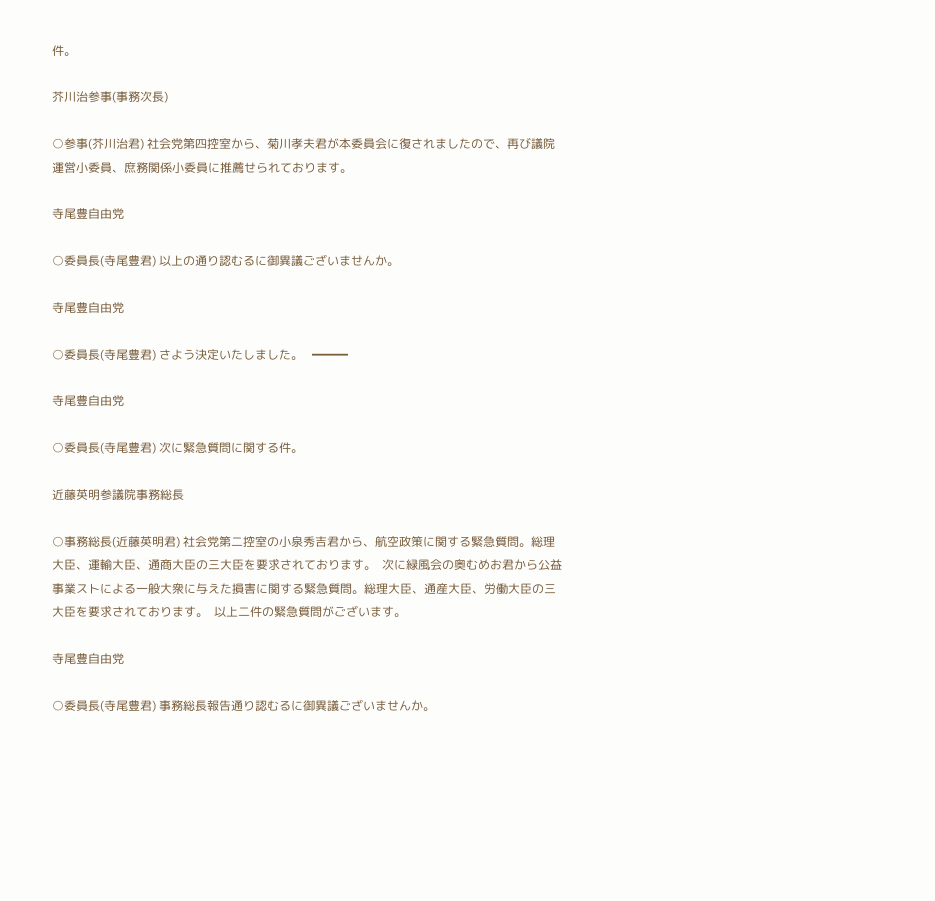件。

芥川治参事(事務次長)

○参事(芥川治君) 社会党第四控室から、菊川孝夫君が本委員会に復されましたので、再び議院運営小委員、庶務関係小委員に推薦せられております。

寺尾豊自由党

○委員長(寺尾豊君) 以上の通り認むるに御異議ございませんか。

寺尾豊自由党

○委員長(寺尾豊君) さよう決定いたしました。   ━━━

寺尾豊自由党

○委員長(寺尾豊君) 次に緊急質問に関する件。

近藤英明参議院事務総長

○事務総長(近藤英明君) 社会党第二控室の小泉秀吉君から、航空政策に関する緊急質問。総理大臣、運輸大臣、通商大臣の三大臣を要求されております。  次に緑風会の奥むめお君から公益事業ストによる一般大衆に与えた損害に関する緊急質問。総理大臣、通産大臣、労働大臣の三大臣を要求されております。  以上二件の緊急質問がございます。

寺尾豊自由党

○委員長(寺尾豊君) 事務総長報告通り認むるに御異議ございませんか。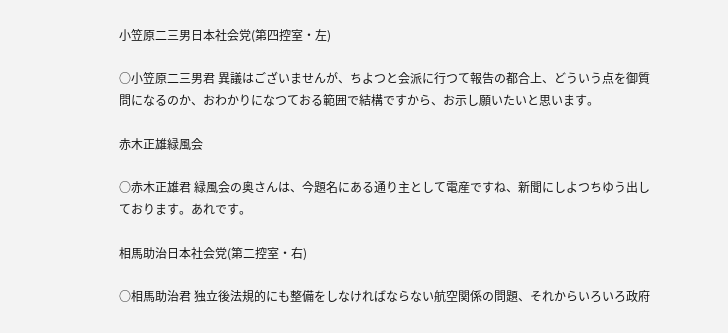小笠原二三男日本社会党(第四控室・左)

○小笠原二三男君 異議はございませんが、ちよつと会派に行つて報告の都合上、どういう点を御質問になるのか、おわかりになつておる範囲で結構ですから、お示し願いたいと思います。

赤木正雄緑風会

○赤木正雄君 緑風会の奥さんは、今題名にある通り主として電産ですね、新聞にしよつちゆう出しております。あれです。

相馬助治日本社会党(第二控室・右)

○相馬助治君 独立後法規的にも整備をしなければならない航空関係の問題、それからいろいろ政府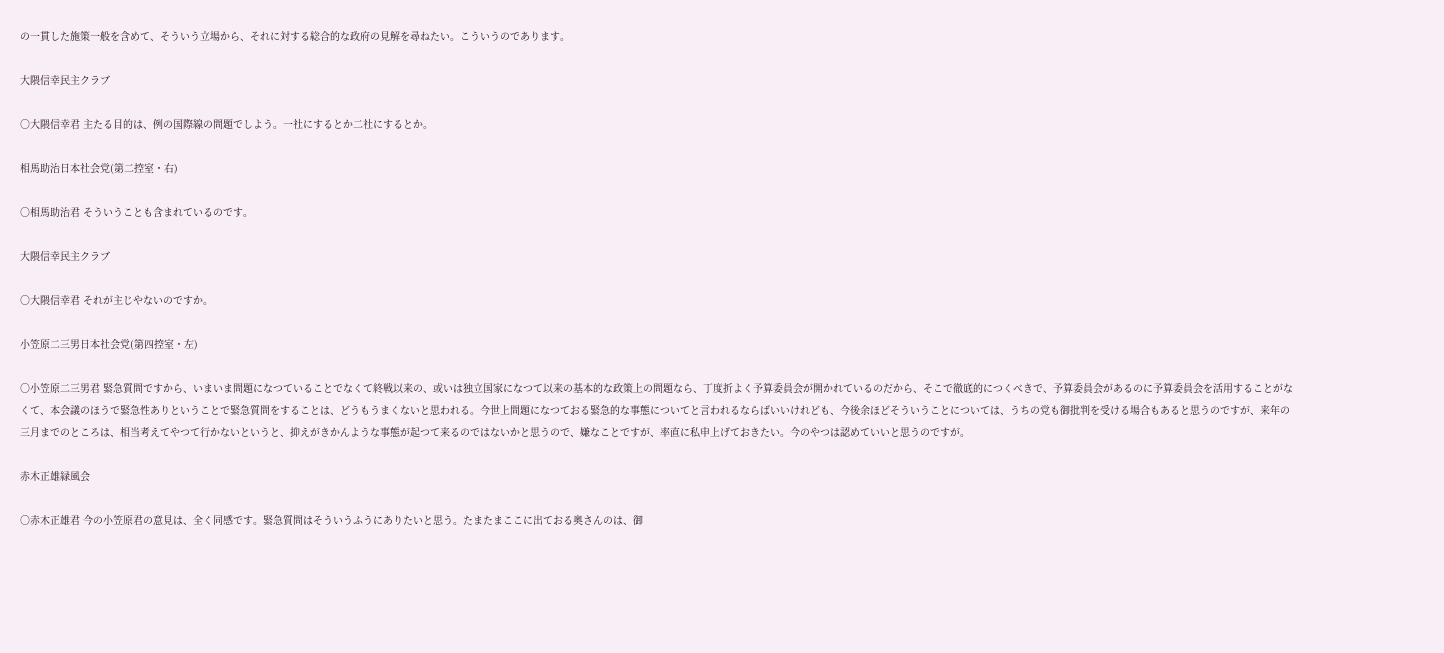の一貫した施策一般を含めて、そういう立場から、それに対する総合的な政府の見解を尋ねたい。こういうのであります。

大隈信幸民主クラブ

○大隈信幸君 主たる目的は、例の国際線の問題でしよう。一社にするとか二社にするとか。

相馬助治日本社会党(第二控室・右)

○相馬助治君 そういうことも含まれているのです。

大隈信幸民主クラブ

○大隈信幸君 それが主じやないのですか。

小笠原二三男日本社会党(第四控室・左)

○小笠原二三男君 緊急質問ですから、いまいま問題になつていることでなくて終戦以来の、或いは独立国家になつて以来の基本的な政策上の問題なら、丁度折よく予算委員会が開かれているのだから、そこで徹底的につくべきで、予算委員会があるのに予算委員会を活用することがなくて、本会議のほうで緊急性ありということで緊急質問をすることは、どうもうまくないと思われる。今世上問題になつておる緊急的な事態についてと言われるならばいいけれども、今後余ほどそういうことについては、うちの党も御批判を受ける場合もあると思うのですが、来年の三月までのところは、相当考えてやつて行かないというと、抑えがきかんような事態が起つて来るのではないかと思うので、嫌なことですが、率直に私申上げておきたい。今のやつは認めていいと思うのですが。

赤木正雄緑風会

○赤木正雄君 今の小笠原君の意見は、全く同感です。緊急質問はそういうふうにありたいと思う。たまたまここに出ておる奥さんのは、御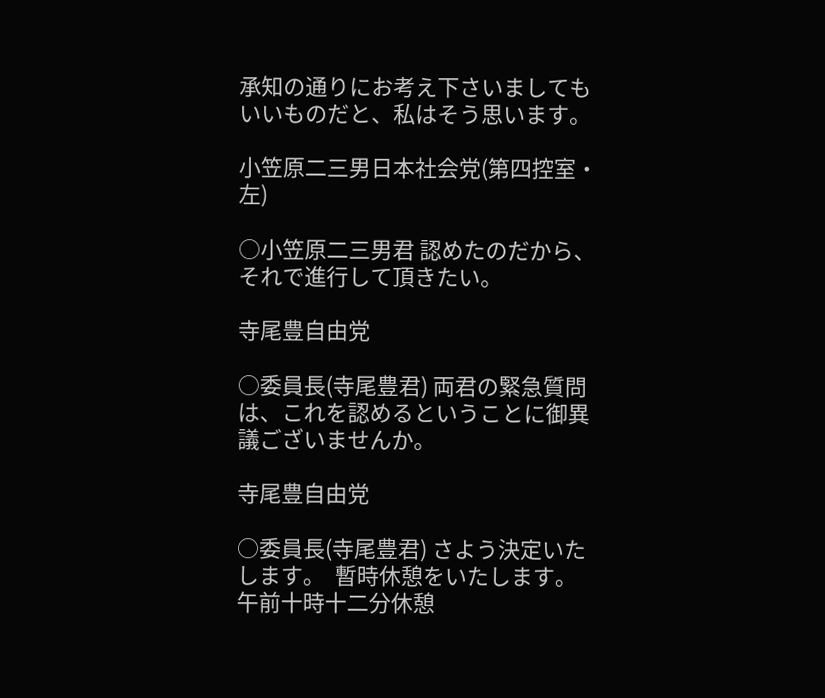承知の通りにお考え下さいましてもいいものだと、私はそう思います。

小笠原二三男日本社会党(第四控室・左)

○小笠原二三男君 認めたのだから、それで進行して頂きたい。

寺尾豊自由党

○委員長(寺尾豊君) 両君の緊急質問は、これを認めるということに御異議ございませんか。

寺尾豊自由党

○委員長(寺尾豊君) さよう決定いたします。  暫時休憩をいたします。    午前十時十二分休憩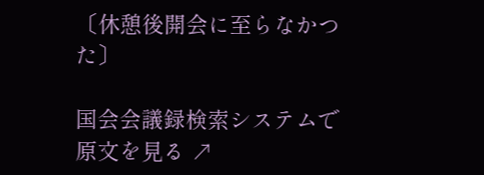〔休憩後開会に至らなかつた〕

国会会議録検索システムで原文を見る ↗